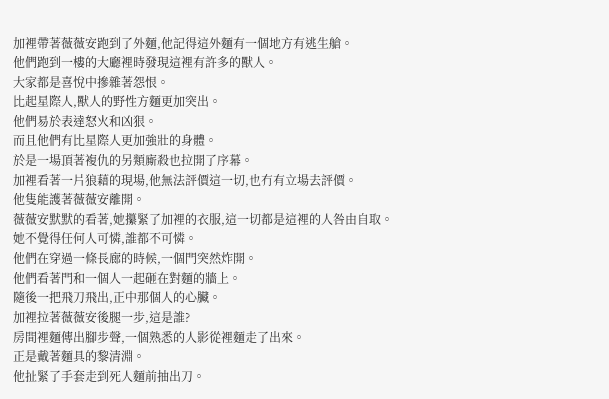加裡帶著薇薇安跑到了外麵,他記得這外麵有一個地方有逃生艙。
他們跑到一樓的大廳裡時發現這裡有許多的獸人。
大家都是喜悅中摻雜著怨恨。
比起星際人,獸人的野性方麵更加突出。
他們易於表達怒火和凶狠。
而且他們有比星際人更加強壯的身體。
於是一場頂著複仇的另類廝殺也拉開了序幕。
加裡看著一片狼藉的現場,他無法評價這一切,也冇有立場去評價。
他隻能護著薇薇安離開。
薇薇安默默的看著,她攥緊了加裡的衣服,這一切都是這裡的人咎由自取。
她不覺得任何人可憐,誰都不可憐。
他們在穿過一條長廊的時候,一個門突然炸開。
他們看著門和一個人一起砸在對麵的牆上。
隨後一把飛刀飛出,正中那個人的心臟。
加裡拉著薇薇安後腿一步,這是誰?
房間裡麵傳出腳步聲,一個熟悉的人影從裡麵走了出來。
正是戴著麵具的黎清淵。
他扯緊了手套走到死人麵前抽出刀。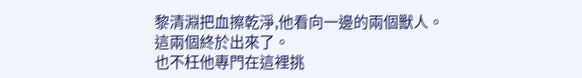黎清淵把血擦乾淨,他看向一邊的兩個獸人。
這兩個終於出來了。
也不枉他專門在這裡挑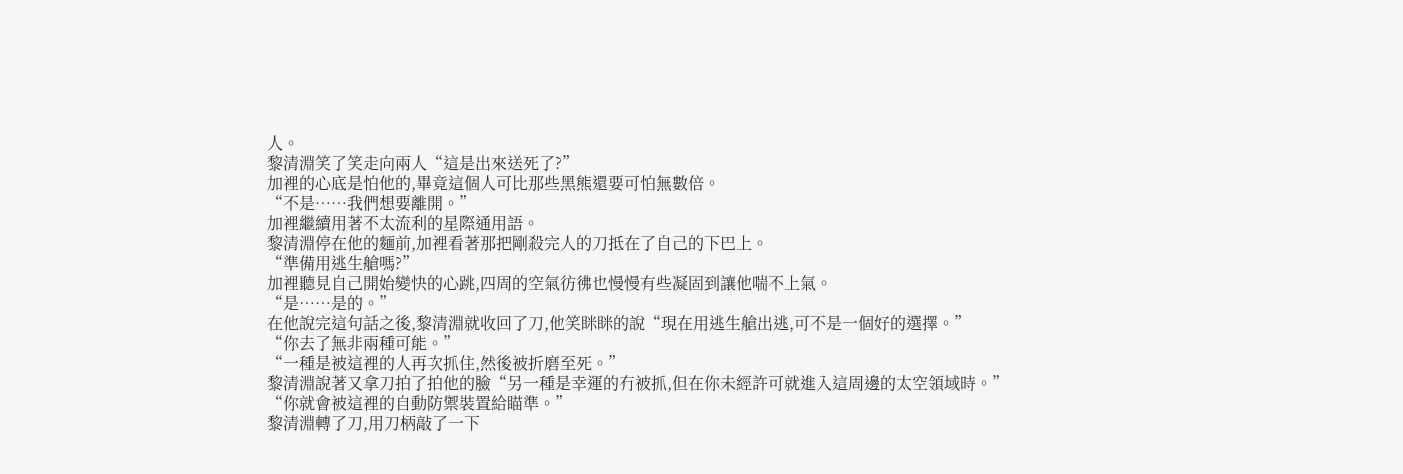人。
黎清淵笑了笑走向兩人“這是出來送死了?”
加裡的心底是怕他的,畢竟這個人可比那些黑熊還要可怕無數倍。
“不是……我們想要離開。”
加裡繼續用著不太流利的星際通用語。
黎清淵停在他的麵前,加裡看著那把剛殺完人的刀抵在了自己的下巴上。
“準備用逃生艙嗎?”
加裡聽見自己開始變快的心跳,四周的空氣彷彿也慢慢有些凝固到讓他喘不上氣。
“是……是的。”
在他說完這句話之後,黎清淵就收回了刀,他笑眯眯的說“現在用逃生艙出逃,可不是一個好的選擇。”
“你去了無非兩種可能。”
“一種是被這裡的人再次抓住,然後被折磨至死。”
黎清淵說著又拿刀拍了拍他的臉“另一種是幸運的冇被抓,但在你未經許可就進入這周邊的太空領域時。”
“你就會被這裡的自動防禦裝置給瞄準。”
黎清淵轉了刀,用刀柄敲了一下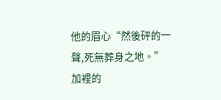他的眉心“然後砰的一聲,死無葬身之地。”
加裡的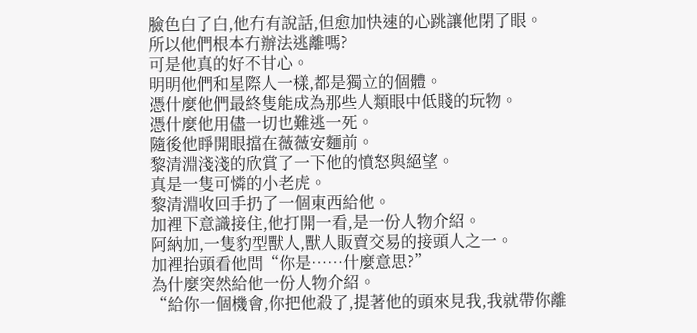臉色白了白,他冇有說話,但愈加快速的心跳讓他閉了眼。
所以他們根本冇辦法逃離嗎?
可是他真的好不甘心。
明明他們和星際人一樣,都是獨立的個體。
憑什麼他們最終隻能成為那些人類眼中低賤的玩物。
憑什麼他用儘一切也難逃一死。
隨後他睜開眼擋在薇薇安麵前。
黎清淵淺淺的欣賞了一下他的憤怒與絕望。
真是一隻可憐的小老虎。
黎清淵收回手扔了一個東西給他。
加裡下意識接住,他打開一看,是一份人物介紹。
阿納加,一隻豹型獸人,獸人販賣交易的接頭人之一。
加裡抬頭看他問“你是……什麼意思?”
為什麼突然給他一份人物介紹。
“給你一個機會,你把他殺了,提著他的頭來見我,我就帶你離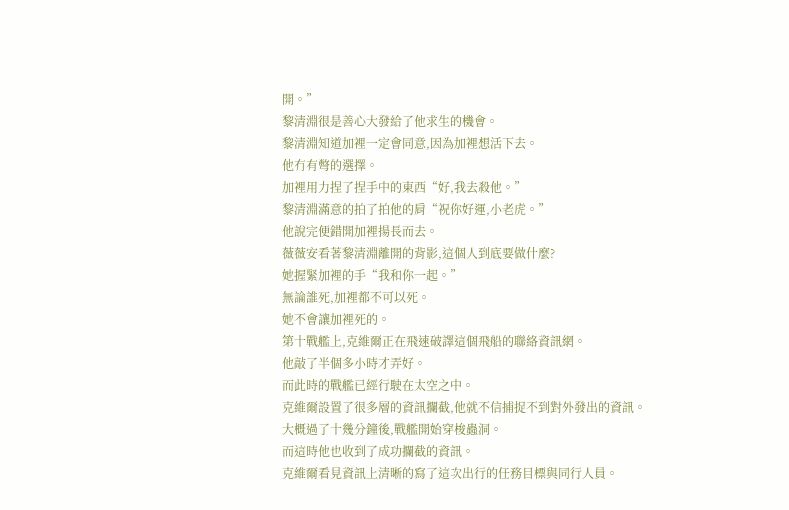開。”
黎清淵很是善心大發給了他求生的機會。
黎清淵知道加裡一定會同意,因為加裡想活下去。
他冇有彆的選擇。
加裡用力捏了捏手中的東西“好,我去殺他。”
黎清淵滿意的拍了拍他的肩“祝你好運,小老虎。”
他說完便錯開加裡揚長而去。
薇薇安看著黎清淵離開的背影,這個人到底要做什麼?
她握緊加裡的手“我和你一起。”
無論誰死,加裡都不可以死。
她不會讓加裡死的。
第十戰艦上,克維爾正在飛速破譯這個飛船的聯絡資訊網。
他敲了半個多小時才弄好。
而此時的戰艦已經行駛在太空之中。
克維爾設置了很多層的資訊攔截,他就不信捕捉不到對外發出的資訊。
大概過了十幾分鐘後,戰艦開始穿梭蟲洞。
而這時他也收到了成功攔截的資訊。
克維爾看見資訊上清晰的寫了這次出行的任務目標與同行人員。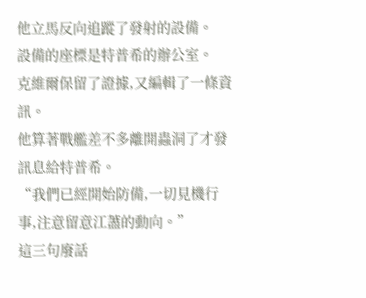他立馬反向追蹤了發射的設備。
設備的座標是特普希的辦公室。
克維爾保留了證據,又編輯了一條資訊。
他算著戰艦差不多離開蟲洞了才發訊息給特普希。
“我們已經開始防備,一切見機行事,注意留意江藎的動向。”
這三句廢話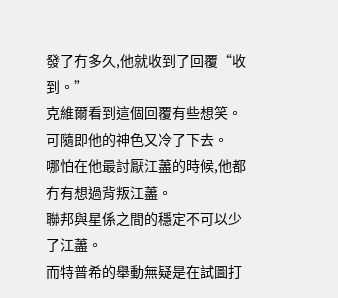發了冇多久,他就收到了回覆“收到。”
克維爾看到這個回覆有些想笑。
可隨即他的神色又冷了下去。
哪怕在他最討厭江藎的時候,他都冇有想過背叛江藎。
聯邦與星係之間的穩定不可以少了江藎。
而特普希的舉動無疑是在試圖打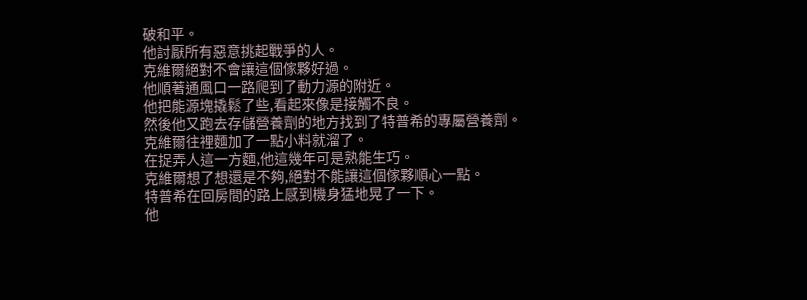破和平。
他討厭所有惡意挑起戰爭的人。
克維爾絕對不會讓這個傢夥好過。
他順著通風口一路爬到了動力源的附近。
他把能源塊撬鬆了些,看起來像是接觸不良。
然後他又跑去存儲營養劑的地方找到了特普希的專屬營養劑。
克維爾往裡麵加了一點小料就溜了。
在捉弄人這一方麵,他這幾年可是熟能生巧。
克維爾想了想還是不夠,絕對不能讓這個傢夥順心一點。
特普希在回房間的路上感到機身猛地晃了一下。
他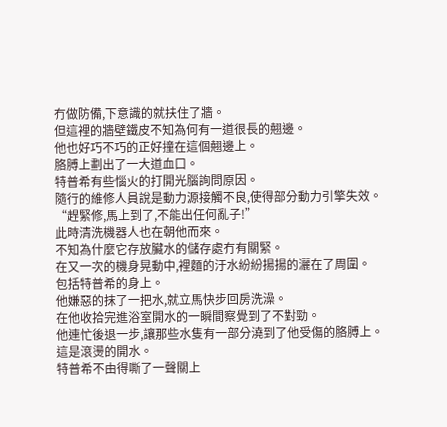冇做防備,下意識的就扶住了牆。
但這裡的牆壁鐵皮不知為何有一道很長的翹邊。
他也好巧不巧的正好撞在這個翹邊上。
胳膊上劃出了一大道血口。
特普希有些惱火的打開光腦詢問原因。
隨行的維修人員說是動力源接觸不良,使得部分動力引擎失效。
“趕緊修,馬上到了,不能出任何亂子!”
此時清洗機器人也在朝他而來。
不知為什麼它存放臟水的儲存處冇有關緊。
在又一次的機身晃動中,裡麵的汙水紛紛揚揚的灑在了周圍。
包括特普希的身上。
他嫌惡的抹了一把水,就立馬快步回房洗澡。
在他收拾完進浴室開水的一瞬間察覺到了不對勁。
他連忙後退一步,讓那些水隻有一部分澆到了他受傷的胳膊上。
這是滾燙的開水。
特普希不由得嘶了一聲關上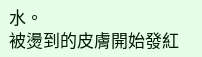水。
被燙到的皮膚開始發紅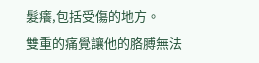髮癢,包括受傷的地方。
雙重的痛覺讓他的胳膊無法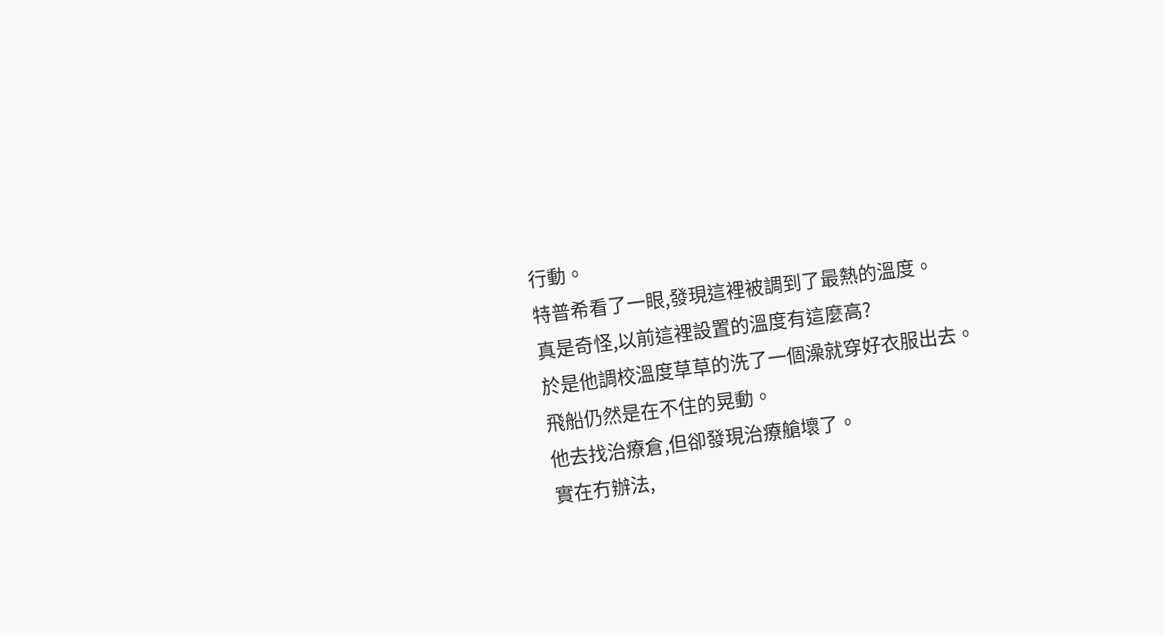行動。
特普希看了一眼,發現這裡被調到了最熱的溫度。
真是奇怪,以前這裡設置的溫度有這麼高?
於是他調校溫度草草的洗了一個澡就穿好衣服出去。
飛船仍然是在不住的晃動。
他去找治療倉,但卻發現治療艙壞了。
實在冇辦法,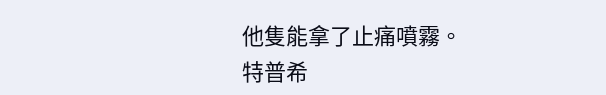他隻能拿了止痛噴霧。
特普希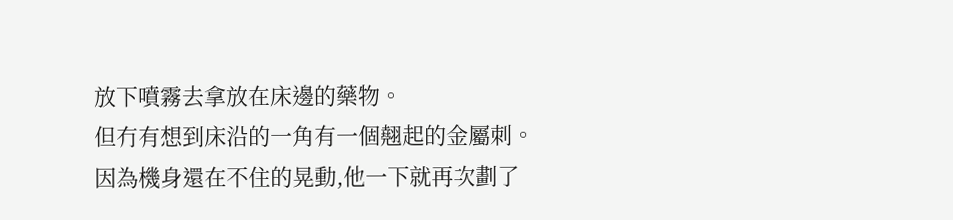放下噴霧去拿放在床邊的藥物。
但冇有想到床沿的一角有一個翹起的金屬刺。
因為機身還在不住的晃動,他一下就再次劃了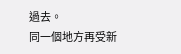過去。
同一個地方再受新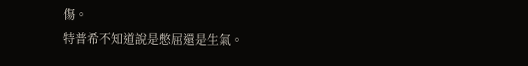傷。
特普希不知道說是憋屈還是生氣。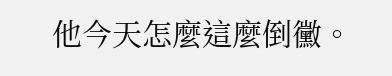他今天怎麼這麼倒黴。